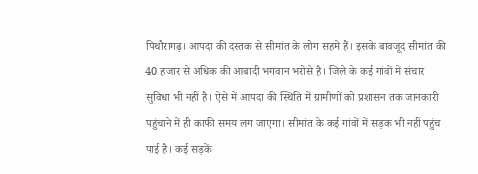पिथौरागढ़। आपदा की दस्तक से सीमांत के लोग सहमे हैं। इसके बावजूद सीमांत की 40 हजार से अधिक की आबादी भगवान भरोसे है। जिले के कई गांवों में संचार सुविधा भी नहीं है। ऐसे में आपदा की स्थिति में ग्रामीणों को प्रशासन तक जानकारी पहुंचाने में ही काफी समय लग जाएगा। सीमांत के कई गांवों में सड़क भी नहीं पहुंच पाई है। कई सड़कें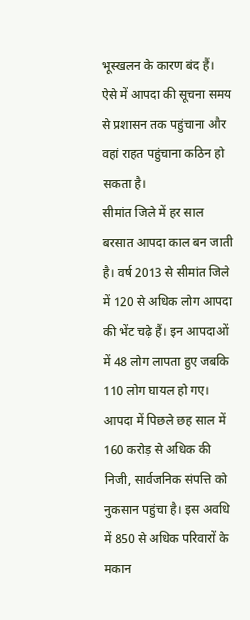भूस्खलन के कारण बंद हैं। ऐसे में आपदा की सूचना समय से प्रशासन तक पहुंचाना और वहां राहत पहुंचाना कठिन हो सकता है।
सीमांत जिले में हर साल बरसात आपदा काल बन जाती है। वर्ष 2013 से सीमांत जिले में 120 से अधिक लोग आपदा की भेंट चढ़े हैं। इन आपदाओं में 48 लोग लापता हुए जबकि 110 लोग घायल हो गए। आपदा में पिछले छह साल में 160 करोड़ से अधिक की निजी, सार्वजनिक संपत्ति को नुकसान पहुंचा है। इस अवधि में 850 से अधिक परिवारों के मकान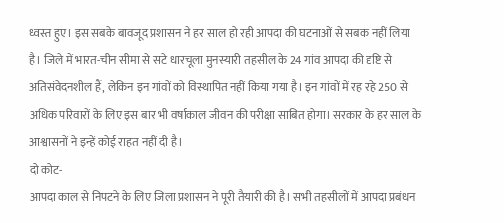ध्वस्त हुए। इस सबके बावजूद प्रशासन ने हर साल हो रही आपदा की घटनाओं से सबक नहीं लिया है। जिले में भारत-चीन सीमा से सटे धारचूला मुनस्यारी तहसील के 24 गांव आपदा की दृष्टि से अतिसंवेदनशील हैं, लेकिन इन गांवों को विस्थापित नहीं किया गया है। इन गांवों में रह रहे 250 से अधिक परिवारों के लिए इस बार भी वर्षाकाल जीवन की परीक्षा साबित होगा। सरकार के हर साल के आश्वासनों ने इन्हें कोई राहत नहीं दी है।
दो कोट-
आपदा काल से निपटने के लिए जिला प्रशासन ने पूरी तैयारी की है। सभी तहसीलों में आपदा प्रबंधन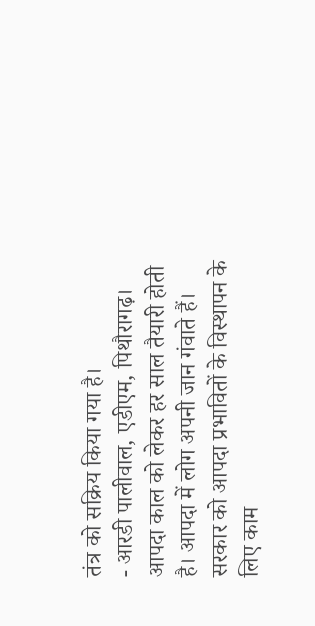तंत्र को सक्रिय किया गया है।
- आरडी पालीवाल, एडीएम, पिथौरागढ़।
आपदा काल को लेकर हर साल तैयारी होती है। आपदा में लोग अपनी जान गंवाते हैं। सरकार को आपदा प्रभावितों के विस्थापन के लिए काम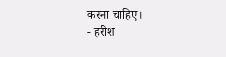करना चाहिए।
- हरीश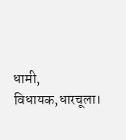धामी, विधायक,धारचूला।